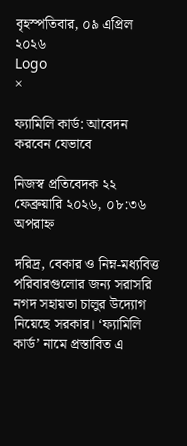বৃহস্পতিবার, ০৯ এপ্রিল ২০২৬
Logo
×

ফ্যামিলি কার্ড: আবেদন করবেন যেভাবে

নিজস্ব প্রতিবেদক ২২ ফেব্রুয়ারি ২০২৬, ০৮:৩৬ অপরাহ্ন

দরিদ্র, বেকার ও নিম্ন-মধ্যবিত্ত পরিবারগুলোর জন্য সরাসরি নগদ সহায়তা চালুর উদ্যোগ নিয়েছে সরকার। ‘ফ্যামিলি কার্ড’ নামে প্রস্তাবিত এ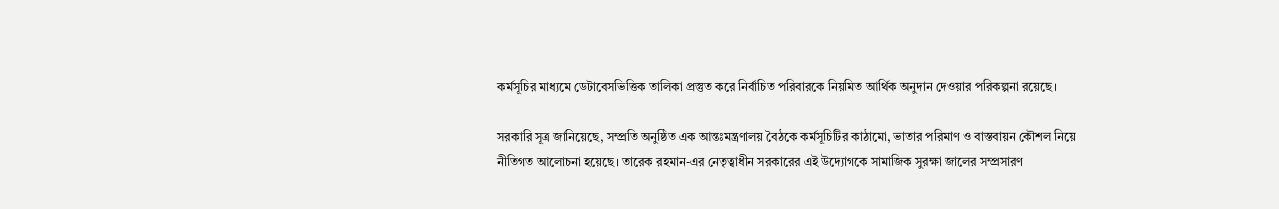কর্মসূচির মাধ্যমে ডেটাবেসভিত্তিক তালিকা প্রস্তুত করে নির্বাচিত পরিবারকে নিয়মিত আর্থিক অনুদান দেওয়ার পরিকল্পনা রয়েছে।

সরকারি সূত্র জানিয়েছে, সম্প্রতি অনুষ্ঠিত এক আন্তঃমন্ত্রণালয় বৈঠকে কর্মসূচিটির কাঠামো, ভাতার পরিমাণ ও বাস্তবায়ন কৌশল নিয়ে নীতিগত আলোচনা হয়েছে। তারেক রহমান-এর নেতৃত্বাধীন সরকারের এই উদ্যোগকে সামাজিক সুরক্ষা জালের সম্প্রসারণ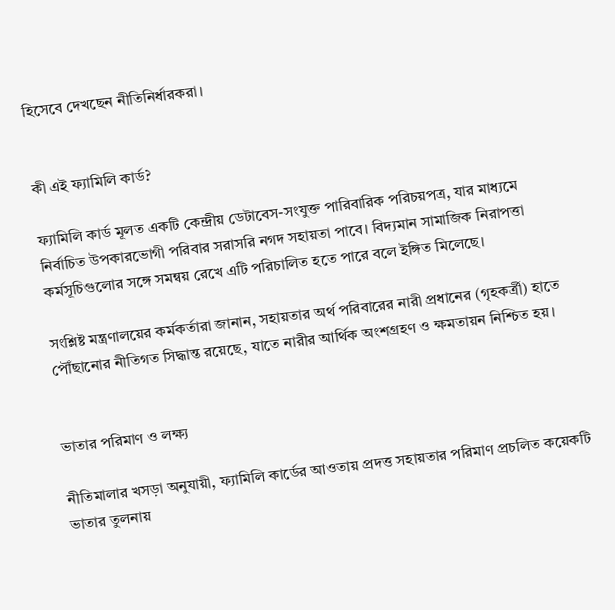হিসেবে দেখছেন নীতিনির্ধারকরা।


কী এই ফ্যামিলি কার্ড?

ফ্যামিলি কার্ড মূলত একটি কেন্দ্রীয় ডেটাবেস-সংযুক্ত পারিবারিক পরিচয়পত্র, যার মাধ্যমে নির্বাচিত উপকারভোগী পরিবার সরাসরি নগদ সহায়তা পাবে। বিদ্যমান সামাজিক নিরাপত্তা কর্মসূচিগুলোর সঙ্গে সমন্বয় রেখে এটি পরিচালিত হতে পারে বলে ইঙ্গিত মিলেছে।

সংশ্লিষ্ট মন্ত্রণালয়ের কর্মকর্তারা জানান, সহায়তার অর্থ পরিবারের নারী প্রধানের (গৃহকর্ত্রী) হাতে পৌঁছানোর নীতিগত সিদ্ধান্ত রয়েছে, যাতে নারীর আর্থিক অংশগ্রহণ ও ক্ষমতায়ন নিশ্চিত হয়।


ভাতার পরিমাণ ও লক্ষ্য

নীতিমালার খসড়া অনুযায়ী, ফ্যামিলি কার্ডের আওতায় প্রদত্ত সহায়তার পরিমাণ প্রচলিত কয়েকটি ভাতার তুলনায়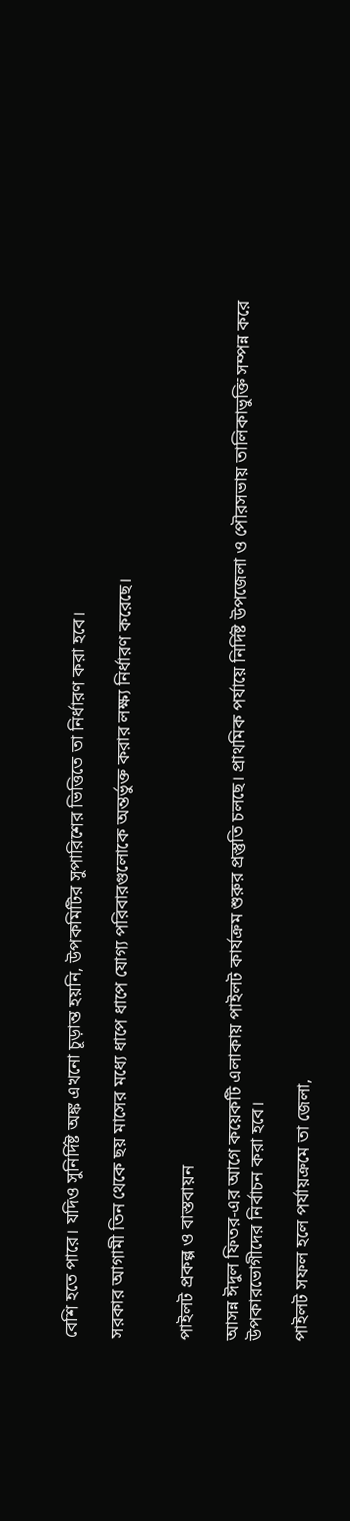বেশি হতে পারে। যদিও সুনির্দিষ্ট অঙ্ক এখনো চূড়ান্ত হয়নি, উপকমিটির সুপারিশের ভিত্তিতে তা নির্ধারণ করা হবে।

সরকার আগামী তিন থেকে ছয় মাসের মধ্যে ধাপে ধাপে যোগ্য পরিবারগুলোকে অন্তর্ভুক্ত করার লক্ষ্য নির্ধারণ করেছে।


পাইলট প্রকল্প ও বাস্তবায়ন

আসন্ন ঈদুল ফিতর-এর আগে কয়েকটি এলাকায় পাইলট কার্যক্রম শুরুর প্রস্তুতি চলছে। প্রাথমিক পর্যায়ে নির্দিষ্ট উপজেলা ও পৌরসভায় তালিকাভুক্তি সম্পন্ন করে উপকারভোগীদের নির্বাচন করা হবে।

পাইলট সফল হলে পর্যায়ক্রমে তা জেলা,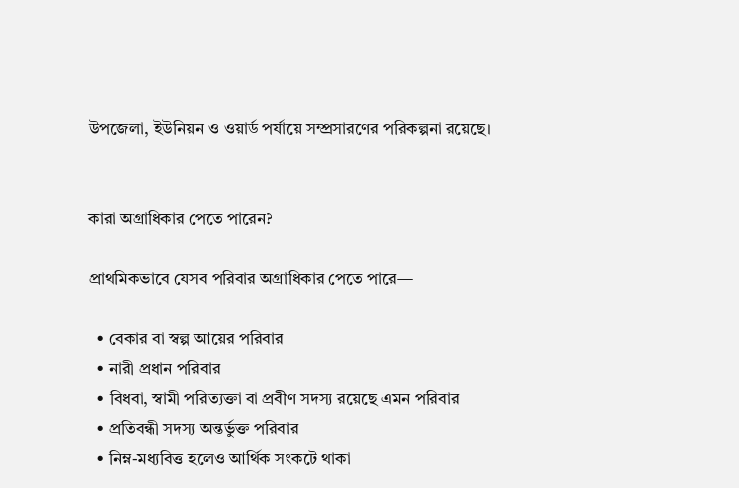উপজেলা, ইউনিয়ন ও ওয়ার্ড পর্যায়ে সম্প্রসারণের পরিকল্পনা রয়েছে।


কারা অগ্রাধিকার পেতে পারেন?

প্রাথমিকভাবে যেসব পরিবার অগ্রাধিকার পেতে পারে—

  • বেকার বা স্বল্প আয়ের পরিবার
  • নারী প্রধান পরিবার
  • বিধবা, স্বামী পরিত্যক্তা বা প্রবীণ সদস্য রয়েছে এমন পরিবার
  • প্রতিবন্ধী সদস্য অন্তর্ভুক্ত পরিবার
  • নিম্ন-মধ্যবিত্ত হলেও আর্থিক সংকটে থাকা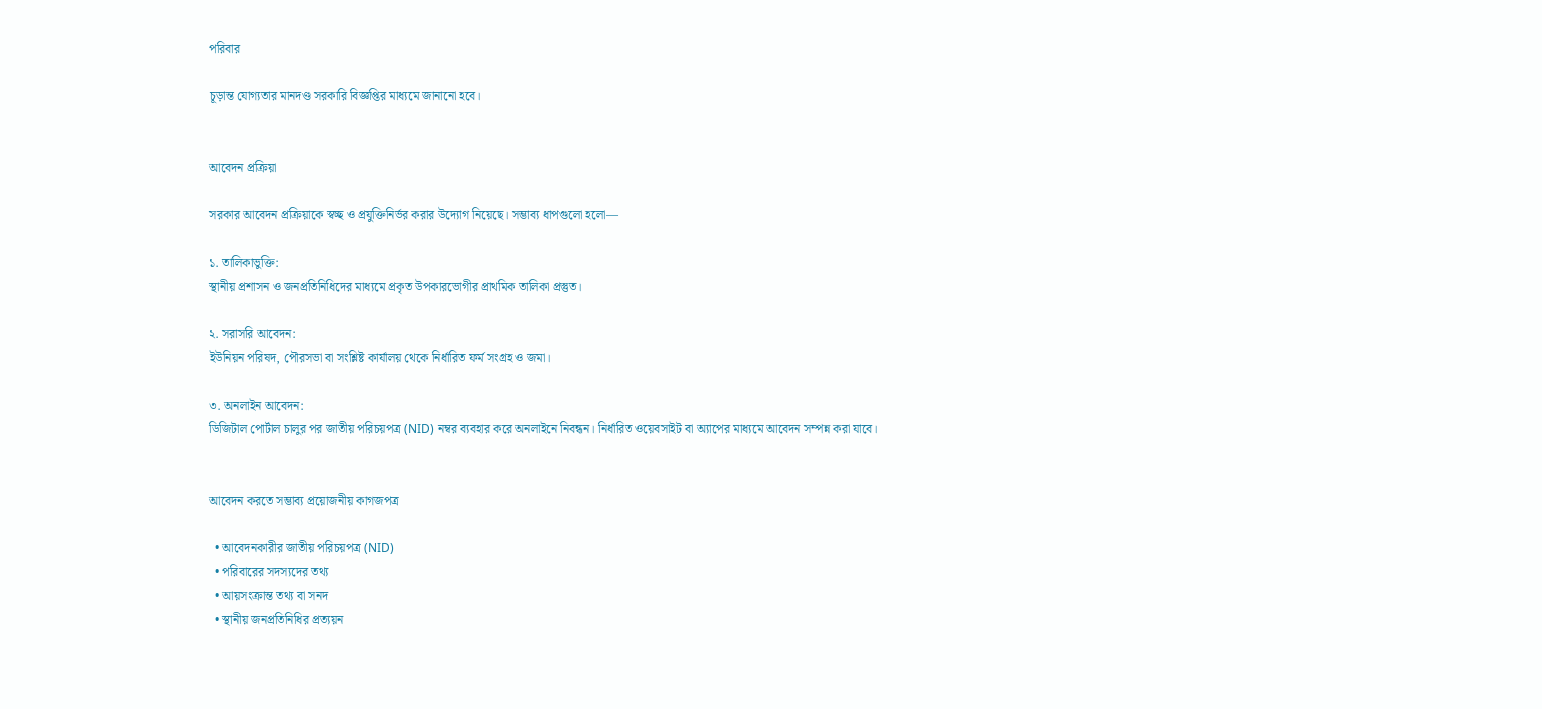পরিবার

চূড়ান্ত যোগ্যতার মানদণ্ড সরকারি বিজ্ঞপ্তির মাধ্যমে জানানো হবে।


আবেদন প্রক্রিয়া

সরকার আবেদন প্রক্রিয়াকে স্বচ্ছ ও প্রযুক্তিনির্ভর করার উদ্যোগ নিয়েছে। সম্ভাব্য ধাপগুলো হলো—

১. তালিকাভুক্তি:
স্থানীয় প্রশাসন ও জনপ্রতিনিধিদের মাধ্যমে প্রকৃত উপকারভোগীর প্রাথমিক তালিকা প্রস্তুত।

২. সরাসরি আবেদন:
ইউনিয়ন পরিষদ, পৌরসভা বা সংশ্লিষ্ট কার্যালয় থেকে নির্ধারিত ফর্ম সংগ্রহ ও জমা।

৩. অনলাইন আবেদন:
ডিজিটাল পোর্টাল চালুর পর জাতীয় পরিচয়পত্র (NID) নম্বর ব্যবহার করে অনলাইনে নিবন্ধন। নির্ধারিত ওয়েবসাইট বা অ্যাপের মাধ্যমে আবেদন সম্পন্ন করা যাবে।


আবেদন করতে সম্ভাব্য প্রয়োজনীয় কাগজপত্র

  • আবেদনকারীর জাতীয় পরিচয়পত্র (NID)
  • পরিবারের সদস্যদের তথ্য
  • আয়সংক্রান্ত তথ্য বা সনদ
  • স্থানীয় জনপ্রতিনিধির প্রত্যয়ন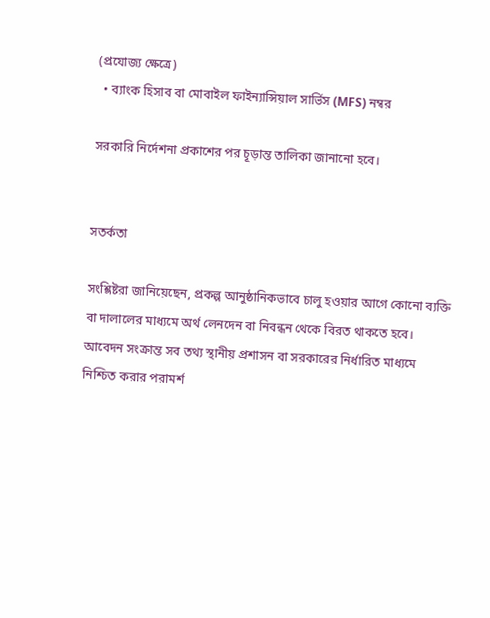(প্রযোজ্য ক্ষেত্রে)
  • ব্যাংক হিসাব বা মোবাইল ফাইন্যান্সিয়াল সার্ভিস (MFS) নম্বর

সরকারি নির্দেশনা প্রকাশের পর চূড়ান্ত তালিকা জানানো হবে।


সতর্কতা

সংশ্লিষ্টরা জানিয়েছেন, প্রকল্প আনুষ্ঠানিকভাবে চালু হওয়ার আগে কোনো ব্যক্তি বা দালালের মাধ্যমে অর্থ লেনদেন বা নিবন্ধন থেকে বিরত থাকতে হবে। আবেদন সংক্রান্ত সব তথ্য স্থানীয় প্রশাসন বা সরকারের নির্ধারিত মাধ্যমে নিশ্চিত করার পরামর্শ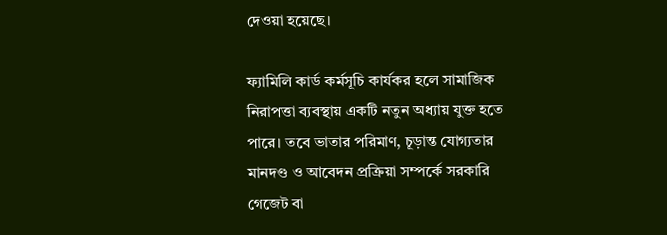দেওয়া হয়েছে।

ফ্যামিলি কার্ড কর্মসূচি কার্যকর হলে সামাজিক নিরাপত্তা ব্যবস্থায় একটি নতুন অধ্যায় যুক্ত হতে পারে। তবে ভাতার পরিমাণ, চূড়ান্ত যোগ্যতার মানদণ্ড ও আবেদন প্রক্রিয়া সম্পর্কে সরকারি গেজেট বা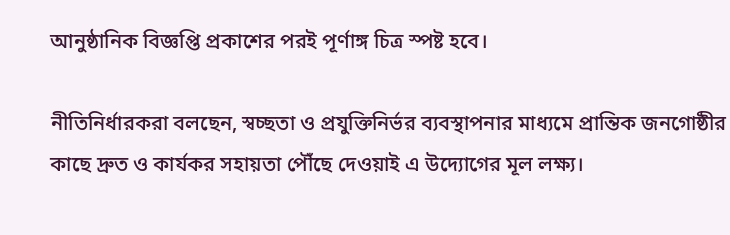আনুষ্ঠানিক বিজ্ঞপ্তি প্রকাশের পরই পূর্ণাঙ্গ চিত্র স্পষ্ট হবে।

নীতিনির্ধারকরা বলছেন, স্বচ্ছতা ও প্রযুক্তিনির্ভর ব্যবস্থাপনার মাধ্যমে প্রান্তিক জনগোষ্ঠীর কাছে দ্রুত ও কার্যকর সহায়তা পৌঁছে দেওয়াই এ উদ্যোগের মূল লক্ষ্য।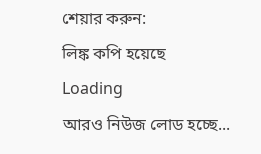শেয়ার করুন:
লিঙ্ক কপি হয়েছে
Loading
আরও নিউজ লোড হচ্ছে...